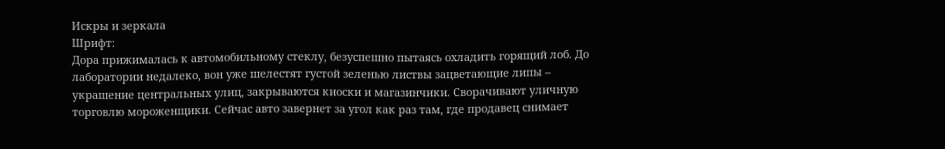Искры и зеркала
Шрифт:
Дора прижималась к автомобильному стеклу, безуспешно пытаясь охладить горящий лоб. До лаборатории недалеко, вон уже шелестят густой зеленью листвы зацветающие липы – украшение центральных улиц, закрываются киоски и магазинчики. Сворачивают уличную торговлю мороженщики. Сейчас авто завернет за угол как раз там, где продавец снимает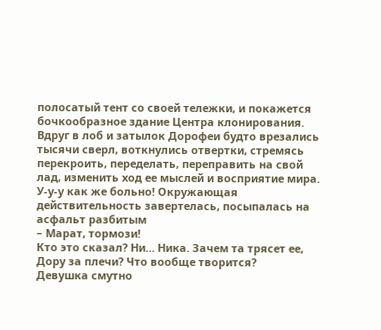полосатый тент со своей тележки, и покажется бочкообразное здание Центра клонирования.
Вдруг в лоб и затылок Дорофеи будто врезались тысячи сверл, воткнулись отвертки, стремясь перекроить, переделать, переправить на свой лад, изменить ход ее мыслей и восприятие мира. У-у-у как же больно! Окружающая действительность завертелась, посыпалась на асфальт разбитым
– Марат, тормози!
Кто это сказал? Ни… Ника. Зачем та трясет ее, Дору за плечи? Что вообще творится?
Девушка смутно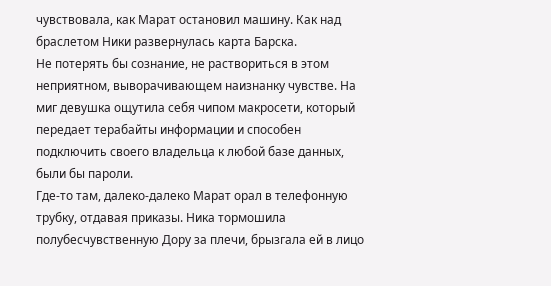чувствовала, как Марат остановил машину. Как над браслетом Ники развернулась карта Барска.
Не потерять бы сознание, не раствориться в этом неприятном, выворачивающем наизнанку чувстве. На миг девушка ощутила себя чипом макросети, который передает терабайты информации и способен подключить своего владельца к любой базе данных, были бы пароли.
Где-то там, далеко-далеко Марат орал в телефонную трубку, отдавая приказы. Ника тормошила полубесчувственную Дору за плечи, брызгала ей в лицо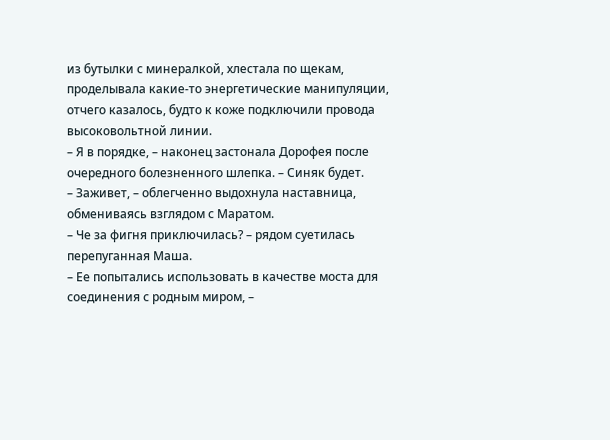из бутылки с минералкой, хлестала по щекам, проделывала какие-то энергетические манипуляции, отчего казалось, будто к коже подключили провода высоковольтной линии.
– Я в порядке, – наконец застонала Дорофея после очередного болезненного шлепка. – Синяк будет.
– Заживет, – облегченно выдохнула наставница, обмениваясь взглядом с Маратом.
– Че за фигня приключилась? – рядом суетилась перепуганная Маша.
– Ее попытались использовать в качестве моста для соединения с родным миром, –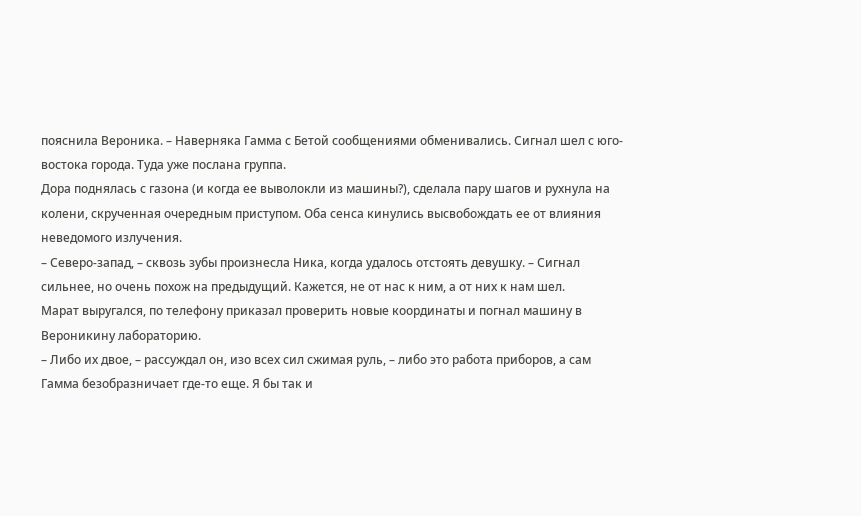пояснила Вероника. – Наверняка Гамма с Бетой сообщениями обменивались. Сигнал шел с юго-востока города. Туда уже послана группа.
Дора поднялась с газона (и когда ее выволокли из машины?), сделала пару шагов и рухнула на колени, скрученная очередным приступом. Оба сенса кинулись высвобождать ее от влияния неведомого излучения.
– Северо-запад, – сквозь зубы произнесла Ника, когда удалось отстоять девушку. – Сигнал сильнее, но очень похож на предыдущий. Кажется, не от нас к ним, а от них к нам шел.
Марат выругался, по телефону приказал проверить новые координаты и погнал машину в Вероникину лабораторию.
– Либо их двое, – рассуждал он, изо всех сил сжимая руль, – либо это работа приборов, а сам Гамма безобразничает где-то еще. Я бы так и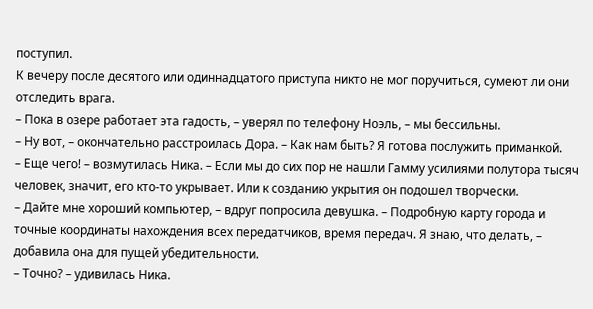поступил.
К вечеру после десятого или одиннадцатого приступа никто не мог поручиться, сумеют ли они отследить врага.
– Пока в озере работает эта гадость, – уверял по телефону Ноэль, – мы бессильны.
– Ну вот, – окончательно расстроилась Дора. – Как нам быть? Я готова послужить приманкой.
– Еще чего! – возмутилась Ника. – Если мы до сих пор не нашли Гамму усилиями полутора тысяч человек, значит, его кто-то укрывает. Или к созданию укрытия он подошел творчески.
– Дайте мне хороший компьютер, – вдруг попросила девушка. – Подробную карту города и точные координаты нахождения всех передатчиков, время передач. Я знаю, что делать, – добавила она для пущей убедительности.
– Точно? – удивилась Ника.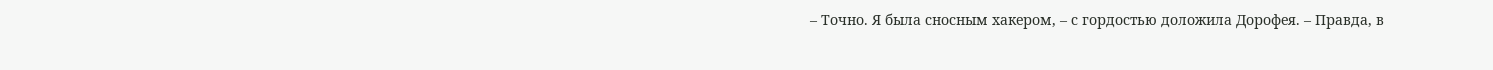– Точно. Я была сносным хакером, – с гордостью доложила Дорофея. – Правда, в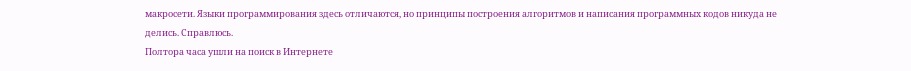макросети. Языки программирования здесь отличаются, но принципы построения алгоритмов и написания программных кодов никуда не делись. Справлюсь.
Полтора часа ушли на поиск в Интернете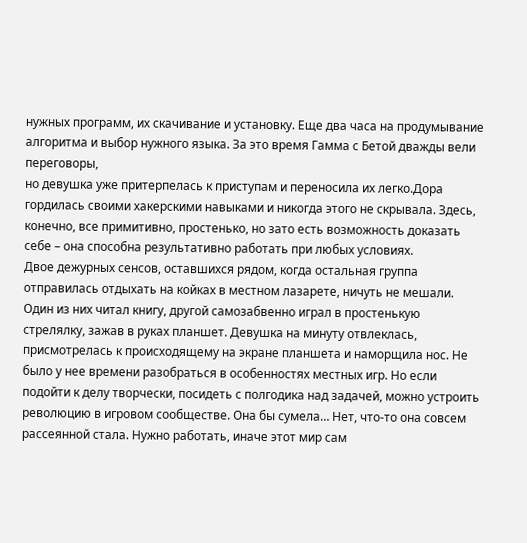нужных программ, их скачивание и установку. Еще два часа на продумывание алгоритма и выбор нужного языка. За это время Гамма с Бетой дважды вели переговоры,
но девушка уже притерпелась к приступам и переносила их легко.Дора гордилась своими хакерскими навыками и никогда этого не скрывала. Здесь, конечно, все примитивно, простенько, но зато есть возможность доказать себе – она способна результативно работать при любых условиях.
Двое дежурных сенсов, оставшихся рядом, когда остальная группа отправилась отдыхать на койках в местном лазарете, ничуть не мешали. Один из них читал книгу, другой самозабвенно играл в простенькую стрелялку, зажав в руках планшет. Девушка на минуту отвлеклась, присмотрелась к происходящему на экране планшета и наморщила нос. Не было у нее времени разобраться в особенностях местных игр. Но если подойти к делу творчески, посидеть с полгодика над задачей, можно устроить революцию в игровом сообществе. Она бы сумела… Нет, что-то она совсем рассеянной стала. Нужно работать, иначе этот мир сам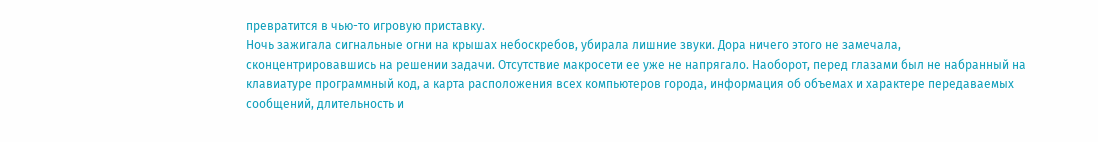превратится в чью-то игровую приставку.
Ночь зажигала сигнальные огни на крышах небоскребов, убирала лишние звуки. Дора ничего этого не замечала, сконцентрировавшись на решении задачи. Отсутствие макросети ее уже не напрягало. Наоборот, перед глазами был не набранный на клавиатуре программный код, а карта расположения всех компьютеров города, информация об объемах и характере передаваемых сообщений, длительность и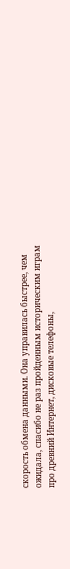скорость обмена данными. Она управилась быстрее, чем ожидала, спасибо не раз пройденным историческим играм про древний Интернет, дисковые телефоны,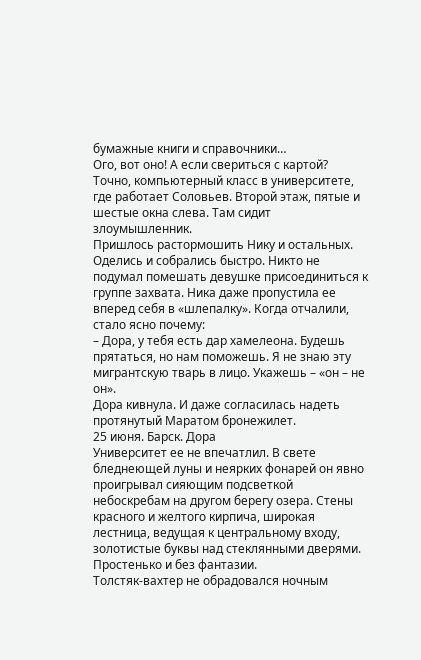бумажные книги и справочники…
Ого, вот оно! А если свериться с картой? Точно, компьютерный класс в университете, где работает Соловьев. Второй этаж, пятые и шестые окна слева. Там сидит злоумышленник.
Пришлось растормошить Нику и остальных.
Оделись и собрались быстро. Никто не подумал помешать девушке присоединиться к группе захвата. Ника даже пропустила ее вперед себя в «шлепалку». Когда отчалили, стало ясно почему:
– Дора, у тебя есть дар хамелеона. Будешь прятаться, но нам поможешь. Я не знаю эту мигрантскую тварь в лицо. Укажешь – «он – не он».
Дора кивнула. И даже согласилась надеть протянутый Маратом бронежилет.
25 июня. Барск. Дора
Университет ее не впечатлил. В свете бледнеющей луны и неярких фонарей он явно проигрывал сияющим подсветкой небоскребам на другом берегу озера. Стены красного и желтого кирпича, широкая лестница, ведущая к центральному входу, золотистые буквы над стеклянными дверями. Простенько и без фантазии.
Толстяк-вахтер не обрадовался ночным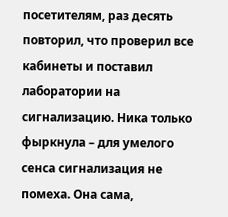посетителям, раз десять повторил, что проверил все кабинеты и поставил лаборатории на сигнализацию. Ника только фыркнула – для умелого сенса сигнализация не помеха. Она сама,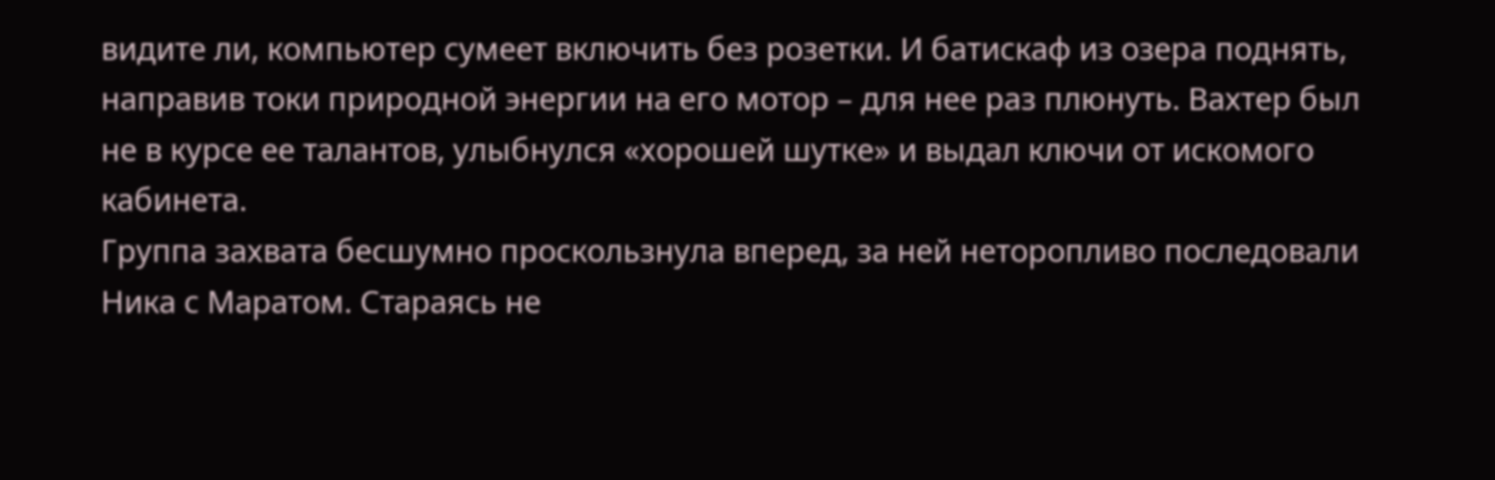видите ли, компьютер сумеет включить без розетки. И батискаф из озера поднять, направив токи природной энергии на его мотор – для нее раз плюнуть. Вахтер был не в курсе ее талантов, улыбнулся «хорошей шутке» и выдал ключи от искомого кабинета.
Группа захвата бесшумно проскользнула вперед, за ней неторопливо последовали Ника с Маратом. Стараясь не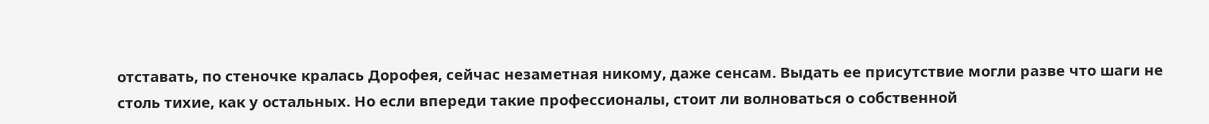отставать, по стеночке кралась Дорофея, сейчас незаметная никому, даже сенсам. Выдать ее присутствие могли разве что шаги не столь тихие, как у остальных. Но если впереди такие профессионалы, стоит ли волноваться о собственной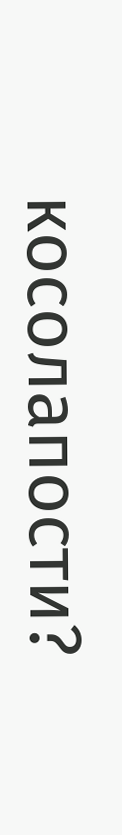косолапости?